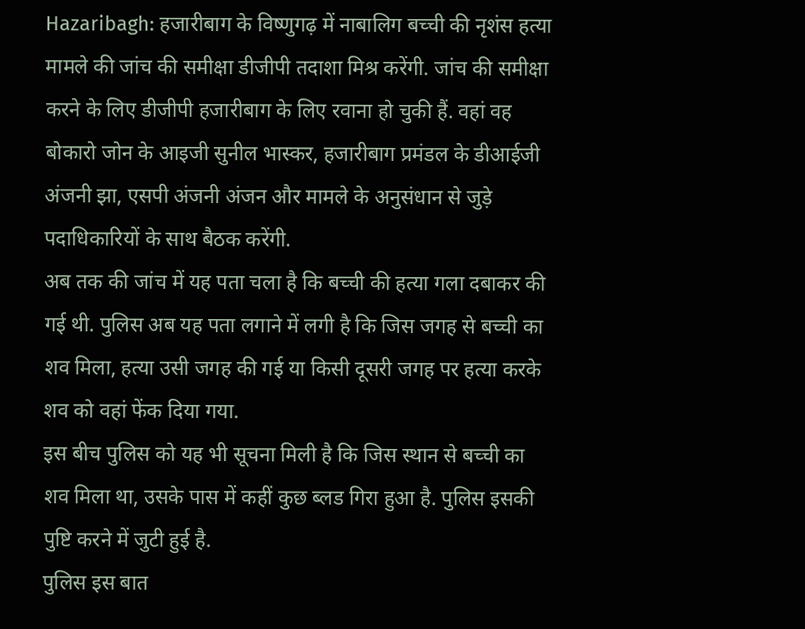Hazaribagh: हजारीबाग के विष्णुगढ़ में नाबालिग बच्ची की नृशंस हत्या मामले की जांच की समीक्षा डीजीपी तदाशा मिश्र करेंगी. जांच की समीक्षा करने के लिए डीजीपी हजारीबाग के लिए रवाना हो चुकी हैं. वहां वह बोकारो जोन के आइजी सुनील भास्कर, हजारीबाग प्रमंडल के डीआईजी अंजनी झा, एसपी अंजनी अंजन और मामले के अनुसंधान से जुड़े पदाधिकारियों के साथ बैठक करेंगी.
अब तक की जांच में यह पता चला है कि बच्ची की हत्या गला दबाकर की गई थी. पुलिस अब यह पता लगाने में लगी है कि जिस जगह से बच्ची का शव मिला, हत्या उसी जगह की गई या किसी दूसरी जगह पर हत्या करके शव को वहां फेंक दिया गया.
इस बीच पुलिस को यह भी सूचना मिली है कि जिस स्थान से बच्ची का शव मिला था, उसके पास में कहीं कुछ ब्लड गिरा हुआ है. पुलिस इसकी पुष्टि करने में जुटी हुई है.
पुलिस इस बात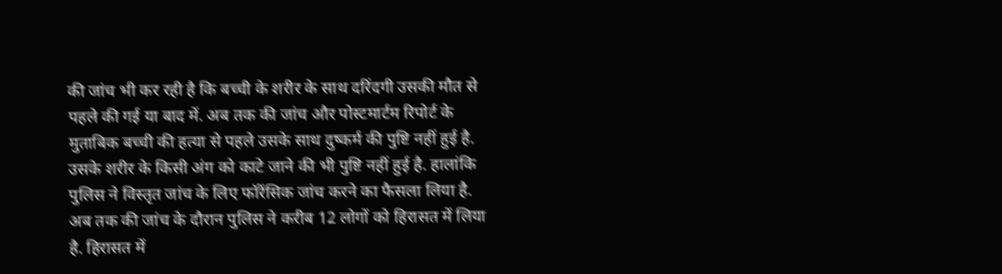की जांच भी कर रही है कि बच्ची के शरीर के साथ दरिंदगी उसकी मौत से पहले की गई या बाद में. अब तक की जांच और पोस्टमार्टम रिपोर्ट के मुताबिक बच्ची की हत्या से पहले उसके साथ दुष्कर्म की पुष्टि नहीं हुई है. उसके शरीर के किसी अंग को काटे जाने की भी पुष्टि नहीं हुई है. हालांकि पुलिस ने विस्तृत जांच के लिए फॉरेंसिक जांच करने का फैसला लिया है.
अब तक की जांच के दौरान पुलिस ने करीब 12 लोगों को हिरासत में लिया है. हिरासत में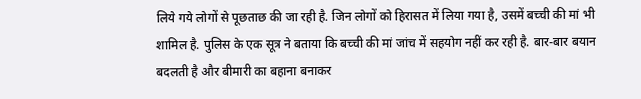लिये गये लोगों से पूछताछ की जा रही है. जिन लोगों को हिरासत में लिया गया है, उसमें बच्ची की मां भी शामिल है. पुलिस के एक सूत्र ने बताया कि बच्ची की मां जांच में सहयोग नहीं कर रही है. बार-बार बयान बदलती है और बीमारी का बहाना बनाकर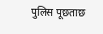पुलिस पूछताछ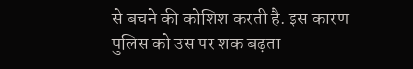से बचने की कोशिश करती है. इस कारण पुलिस को उस पर शक बढ़ता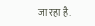जा रहा है.